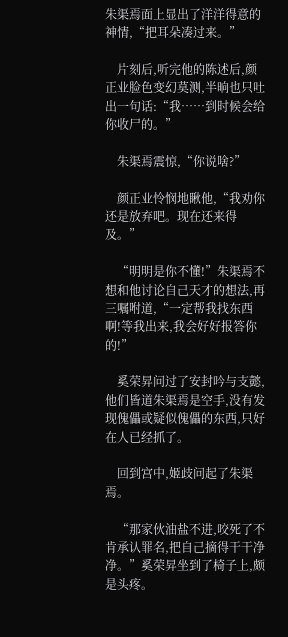朱渠焉面上显出了洋洋得意的神情,“把耳朵凑过来。”

    片刻后,听完他的陈述后,颜正业脸色变幻莫测,半晌也只吐出一句话:“我……到时候会给你收尸的。”

    朱渠焉震惊,“你说啥?”

    颜正业怜悯地瞅他,“我劝你还是放弃吧。现在还来得及。”

    “明明是你不懂!”朱渠焉不想和他讨论自己天才的想法,再三嘱咐道,“一定帮我找东西啊!等我出来,我会好好报答你的!”

    奚荣昇问过了安封吟与支懿,他们皆道朱渠焉是空手,没有发现傀儡或疑似傀儡的东西,只好在人已经抓了。

    回到宫中,姬歧问起了朱渠焉。

    “那家伙油盐不进,咬死了不肯承认罪名,把自己摘得干干净净。”奚荣昇坐到了椅子上,颇是头疼。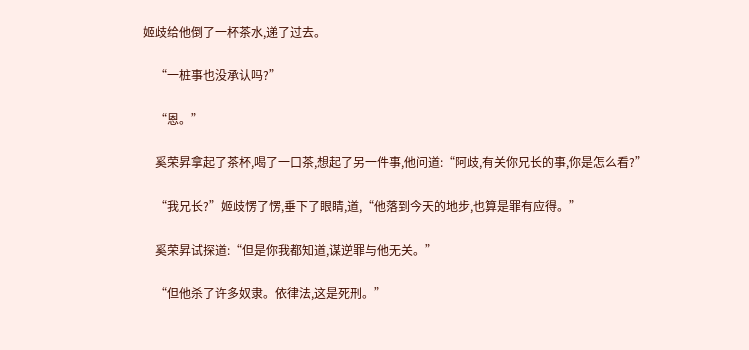姬歧给他倒了一杯茶水,递了过去。

    “一桩事也没承认吗?”

    “恩。”

    奚荣昇拿起了茶杯,喝了一口茶,想起了另一件事,他问道:“阿歧,有关你兄长的事,你是怎么看?”

    “我兄长?”姬歧愣了愣,垂下了眼睛,道,“他落到今天的地步,也算是罪有应得。”

    奚荣昇试探道:“但是你我都知道,谋逆罪与他无关。”

    “但他杀了许多奴隶。依律法,这是死刑。”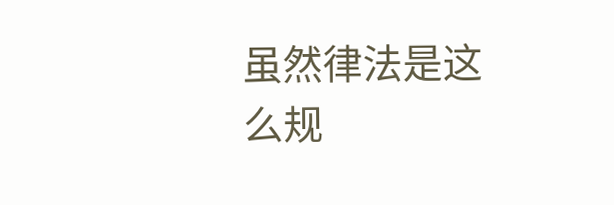虽然律法是这么规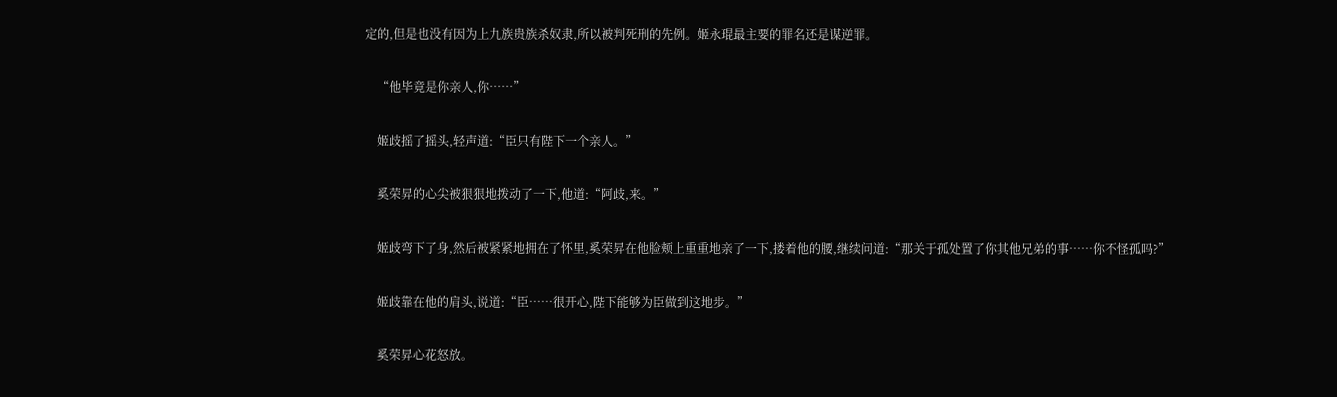定的,但是也没有因为上九族贵族杀奴隶,所以被判死刑的先例。姬永琨最主要的罪名还是谋逆罪。

    “他毕竟是你亲人,你……”

    姬歧摇了摇头,轻声道:“臣只有陛下一个亲人。”

    奚荣昇的心尖被狠狠地拨动了一下,他道:“阿歧,来。”

    姬歧弯下了身,然后被紧紧地拥在了怀里,奚荣昇在他脸颊上重重地亲了一下,搂着他的腰,继续问道:“那关于孤处置了你其他兄弟的事……你不怪孤吗?”

    姬歧靠在他的肩头,说道:“臣……很开心,陛下能够为臣做到这地步。”

    奚荣昇心花怒放。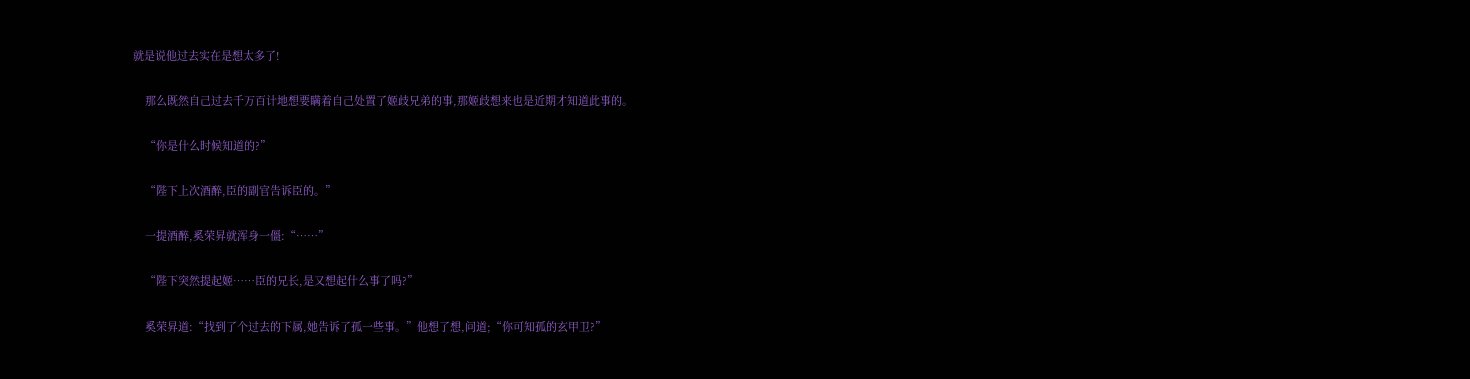就是说他过去实在是想太多了!

    那么既然自己过去千万百计地想要瞒着自己处置了姬歧兄弟的事,那姬歧想来也是近期才知道此事的。

    “你是什么时候知道的?”

    “陛下上次酒醉,臣的副官告诉臣的。”

    一提酒醉,奚荣昇就浑身一僵:“……”

    “陛下突然提起姬……臣的兄长,是又想起什么事了吗?”

    奚荣昇道:“找到了个过去的下属,她告诉了孤一些事。”他想了想,问道;“你可知孤的玄甲卫?”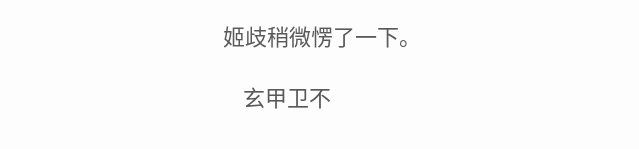姬歧稍微愣了一下。

    玄甲卫不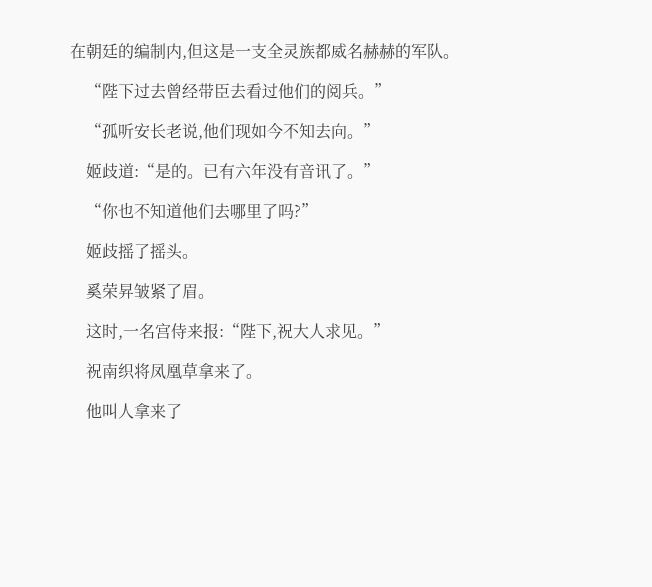在朝廷的编制内,但这是一支全灵族都威名赫赫的军队。

    “陛下过去曾经带臣去看过他们的阅兵。”

    “孤听安长老说,他们现如今不知去向。”

    姬歧道:“是的。已有六年没有音讯了。”

    “你也不知道他们去哪里了吗?”

    姬歧摇了摇头。

    奚荣昇皱紧了眉。

    这时,一名宫侍来报:“陛下,祝大人求见。”

    祝南织将凤凰草拿来了。

    他叫人拿来了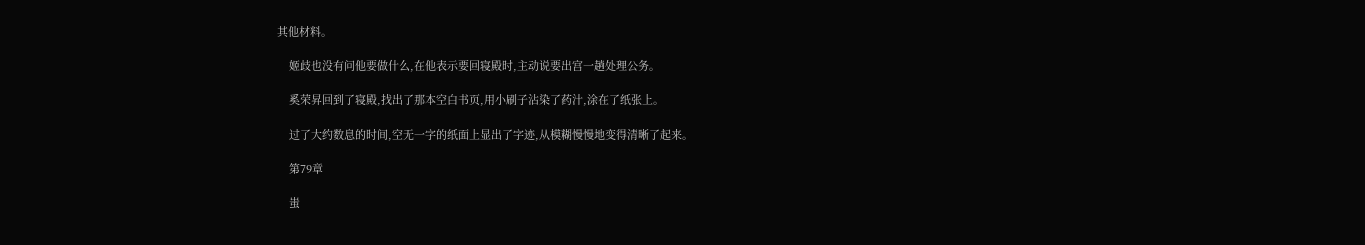其他材料。

    姬歧也没有问他要做什么,在他表示要回寝殿时,主动说要出宫一趟处理公务。

    奚荣昇回到了寝殿,找出了那本空白书页,用小刷子沾染了药汁,涂在了纸张上。

    过了大约数息的时间,空无一字的纸面上显出了字迹,从模糊慢慢地变得清晰了起来。

    第79章

    蚩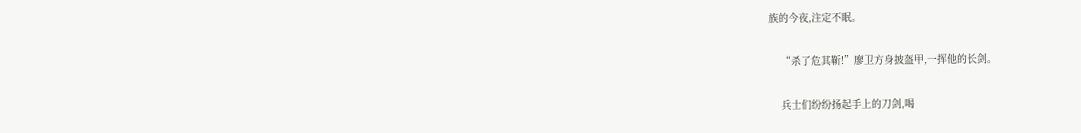族的今夜,注定不眠。

    “杀了危其靳!”廖卫方身披盔甲,一挥他的长剑。

    兵士们纷纷扬起手上的刀剑,喝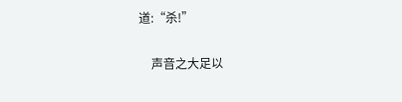道:“杀!”

    声音之大足以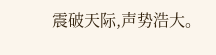震破天际,声势浩大。